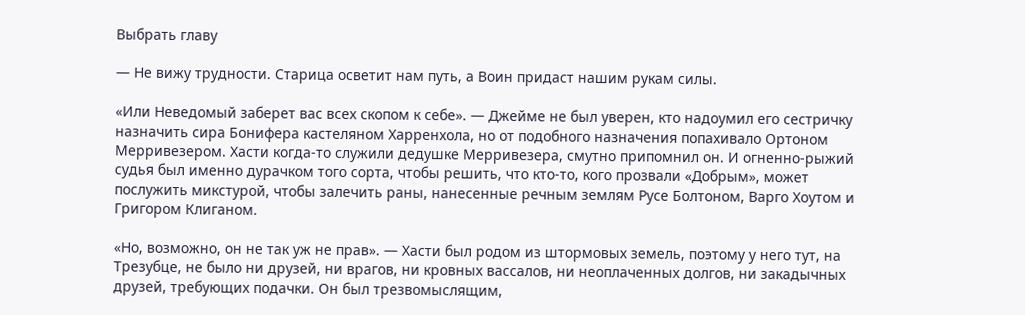Выбрать главу

— Не вижу трудности. Старица осветит нам путь, а Воин придаст нашим рукам силы.

«Или Неведомый заберет вас всех скопом к себе». — Джейме не был уверен, кто надоумил его сестричку назначить сира Бонифера кастеляном Харренхола, но от подобного назначения попахивало Ортоном Мерривезером. Хасти когда-то служили дедушке Мерривезера, смутно припомнил он. И огненно-рыжий судья был именно дурачком того сорта, чтобы решить, что кто-то, кого прозвали «Добрым», может послужить микстурой, чтобы залечить раны, нанесенные речным землям Русе Болтоном, Варго Хоутом и Григором Клиганом.

«Но, возможно, он не так уж не прав». — Хасти был родом из штормовых земель, поэтому у него тут, на Трезубце, не было ни друзей, ни врагов, ни кровных вассалов, ни неоплаченных долгов, ни закадычных друзей, требующих подачки. Он был трезвомыслящим,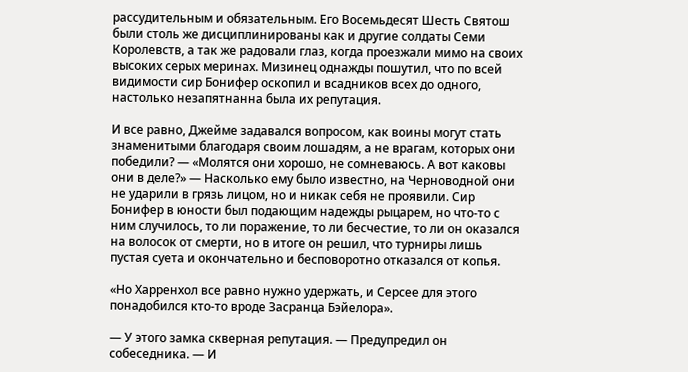рассудительным и обязательным. Его Восемьдесят Шесть Святош были столь же дисциплинированы как и другие солдаты Семи Королевств, а так же радовали глаз, когда проезжали мимо на своих высоких серых меринах. Мизинец однажды пошутил, что по всей видимости сир Бонифер оскопил и всадников всех до одного, настолько незапятнанна была их репутация.

И все равно, Джейме задавался вопросом, как воины могут стать знаменитыми благодаря своим лошадям, а не врагам, которых они победили? — «Молятся они хорошо, не сомневаюсь. А вот каковы они в деле?» — Насколько ему было известно, на Черноводной они не ударили в грязь лицом, но и никак себя не проявили. Сир Бонифер в юности был подающим надежды рыцарем, но что-то с ним случилось, то ли поражение, то ли бесчестие, то ли он оказался на волосок от смерти, но в итоге он решил, что турниры лишь пустая суета и окончательно и бесповоротно отказался от копья.

«Но Харренхол все равно нужно удержать, и Серсее для этого понадобился кто-то вроде Засранца Бэйелора».

— У этого замка скверная репутация. — Предупредил он собеседника. — И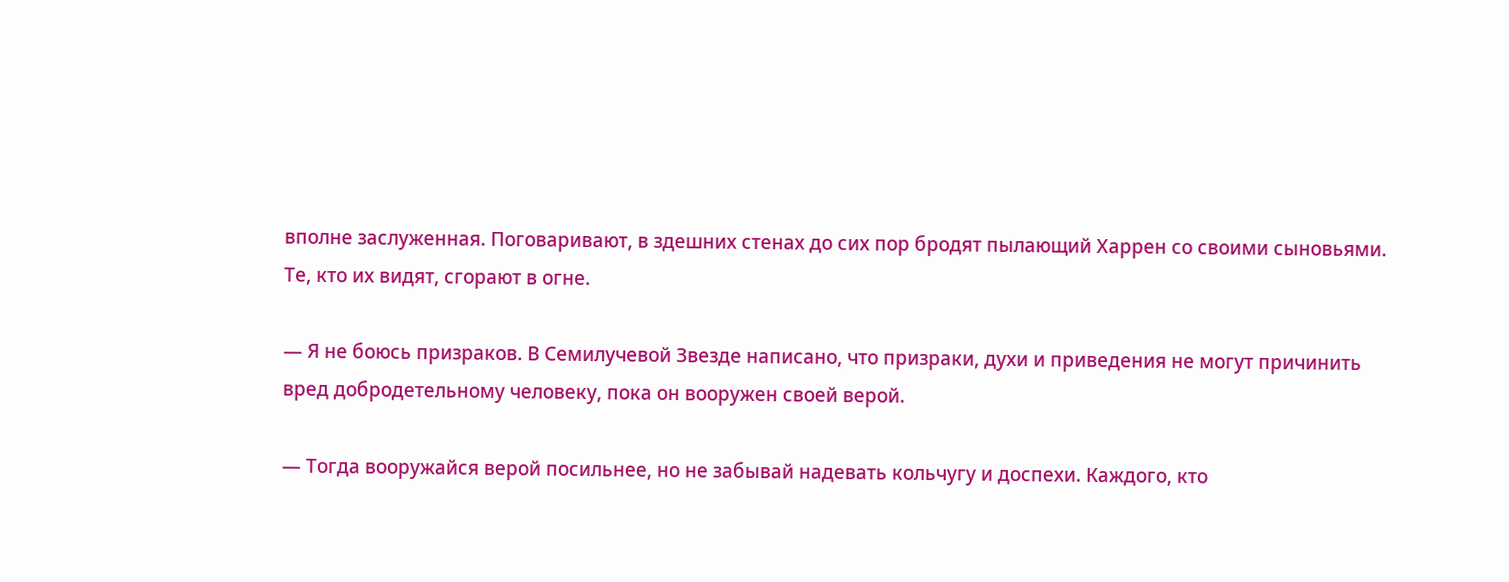вполне заслуженная. Поговаривают, в здешних стенах до сих пор бродят пылающий Харрен со своими сыновьями. Те, кто их видят, сгорают в огне.

— Я не боюсь призраков. В Семилучевой Звезде написано, что призраки, духи и приведения не могут причинить вред добродетельному человеку, пока он вооружен своей верой.

— Тогда вооружайся верой посильнее, но не забывай надевать кольчугу и доспехи. Каждого, кто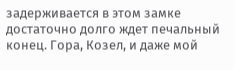задерживается в этом замке достаточно долго ждет печальный конец. Гора, Козел, и даже мой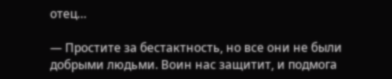отец…

— Простите за бестактность, но все они не были добрыми людьми. Воин нас защитит, и подмога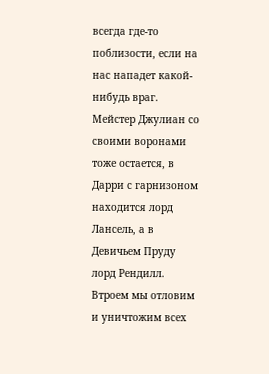всегда где-то поблизости, если на нас нападет какой-нибудь враг. Мейстер Джулиан со своими воронами тоже остается, в Дарри с гарнизоном находится лорд Лансель, а в Девичьем Пруду лорд Рендилл. Втроем мы отловим и уничтожим всех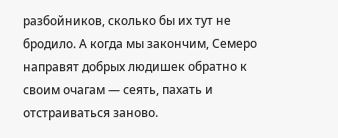разбойников, сколько бы их тут не бродило. А когда мы закончим, Семеро направят добрых людишек обратно к своим очагам — сеять, пахать и отстраиваться заново.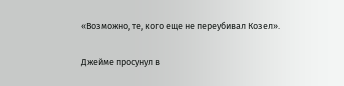«Возможно, те, кого еще не переубивал Козел».

Джейме просунул в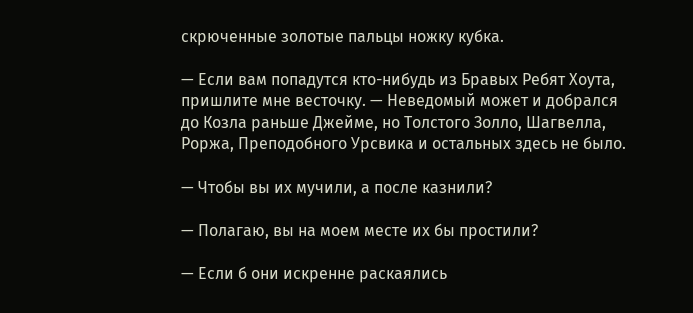скрюченные золотые пальцы ножку кубка.

— Если вам попадутся кто-нибудь из Бравых Ребят Хоута, пришлите мне весточку. — Неведомый может и добрался до Козла раньше Джейме, но Толстого Золло, Шагвелла, Роржа, Преподобного Урсвика и остальных здесь не было.

— Чтобы вы их мучили, а после казнили?

— Полагаю, вы на моем месте их бы простили?

— Если б они искренне раскаялись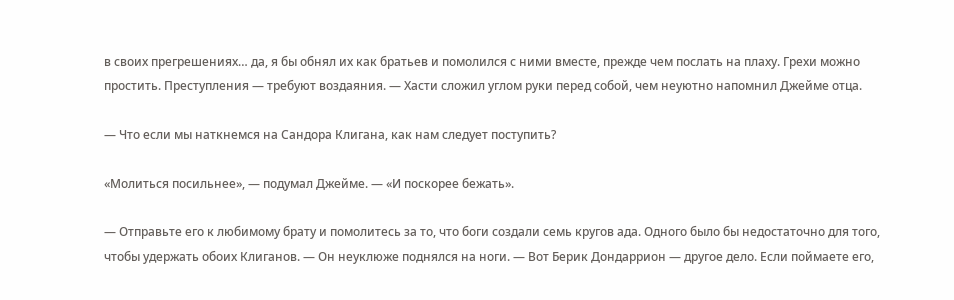в своих прегрешениях… да, я бы обнял их как братьев и помолился с ними вместе, прежде чем послать на плаху. Грехи можно простить. Преступления — требуют воздаяния. — Хасти сложил углом руки перед собой, чем неуютно напомнил Джейме отца.

— Что если мы наткнемся на Сандора Клигана, как нам следует поступить?

«Молиться посильнее», — подумал Джейме. — «И поскорее бежать».

— Отправьте его к любимому брату и помолитесь за то, что боги создали семь кругов ада. Одного было бы недостаточно для того, чтобы удержать обоих Клиганов. — Он неуклюже поднялся на ноги. — Вот Берик Дондаррион — другое дело. Если поймаете его,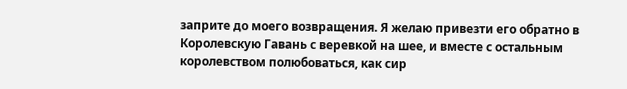заприте до моего возвращения. Я желаю привезти его обратно в Королевскую Гавань с веревкой на шее, и вместе с остальным королевством полюбоваться, как сир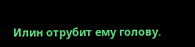Илин отрубит ему голову.